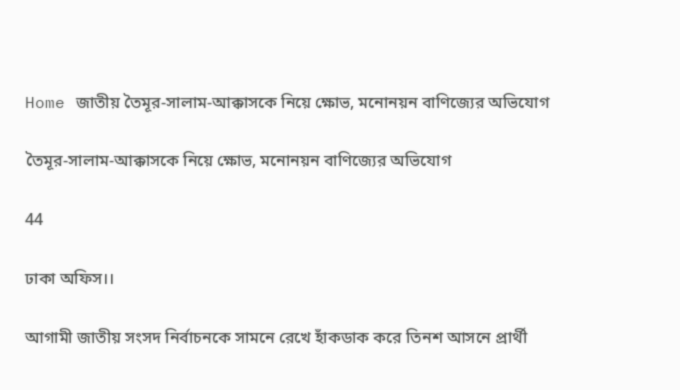Home জাতীয় তৈমূর-সালাম-আক্কাসকে নিয়ে ক্ষোভ, মনোনয়ন বাণিজ্যের অভিযোগ

তৈমূর-সালাম-আক্কাসকে নিয়ে ক্ষোভ, মনোনয়ন বাণিজ্যের অভিযোগ

44

ঢাকা অফিস।।

আগামী জাতীয় সংসদ নির্বাচনকে সামনে রেখে হাঁকডাক করে তিনশ আসনে প্রার্থী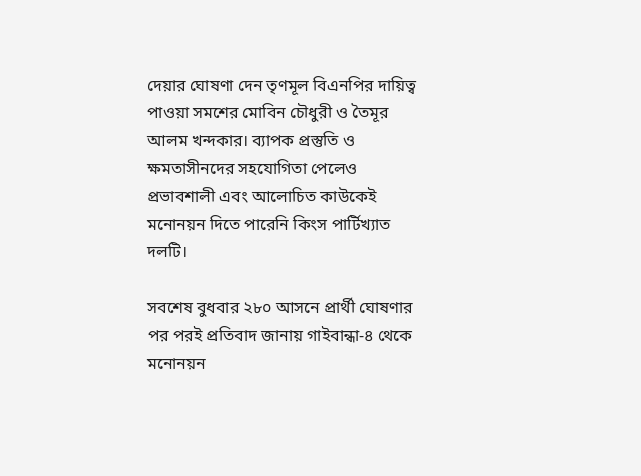দেয়ার ঘোষণা দেন তৃণমূল বিএনপির দায়িত্ব পাওয়া সমশের মোবিন চৌধুরী ও তৈমূর আলম খন্দকার। ব্যাপক প্রস্তুতি ও ক্ষমতাসীনদের সহযোগিতা পেলেও প্রভাবশালী এবং আলোচিত কাউকেই মনোনয়ন দিতে পারেনি কিংস পার্টিখ্যাত দলটি।

সবশেষ বুধবার ২৮০ আসনে প্রার্থী ঘোষণার পর পরই প্রতিবাদ জানায় গাইবান্ধা-৪ থেকে মনোনয়ন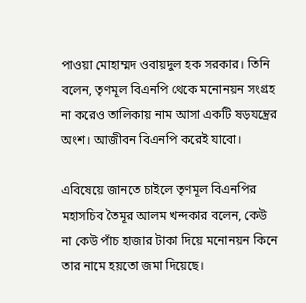পাওয়া মোহাম্মদ ওবায়দুল হক সরকার। তিনি বলেন, তৃণমূল বিএনপি থেকে মনোনয়ন সংগ্রহ না করেও তালিকায় নাম আসা একটি ষড়যন্ত্রের অংশ। আজীবন বিএনপি করেই যাবো।

এবিষেয়ে জানতে চাইলে তৃণমূল বিএনপির মহাসচিব তৈমূর আলম খন্দকার বলেন, কেউ না কেউ পাঁচ হাজার টাকা দিয়ে মনোনয়ন কিনে তার নামে হয়তো জমা দিয়েছে।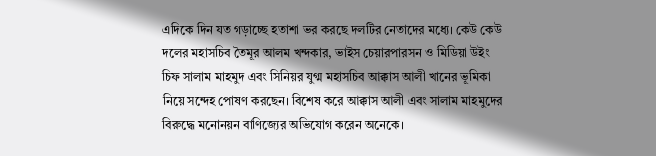এদিকে দিন যত গড়াচ্ছে হতাশা ভর করছে দলটির নেতাদের মধ্যে। কেউ কেউ দলের মহাসচিব তৈমূর আলম খন্দকার, ভাইস চেয়ারপারসন ও মিডিয়া উইং চিফ সালাম মাহমুদ এবং সিনিয়র যুগ্ম মহাসচিব আক্কাস আলী খানের ভূমিকা নিয়ে সন্দেহ পোষণ করছেন। বিশেষ করে আক্কাস আলী এবং সালাম মাহমুদের বিরুদ্ধে মনোনয়ন বাণিজ্যের অভিযোগ করেন অনেকে।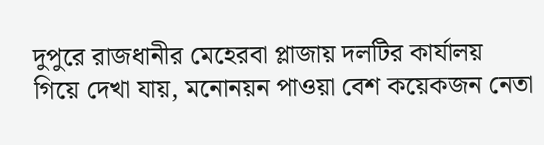দুপুরে রাজধানীর মেহেরবা প্লাজায় দলটির কার্যালয় গিয়ে দেখা যায়, মনোনয়ন পাওয়া বেশ কয়েকজন নেতা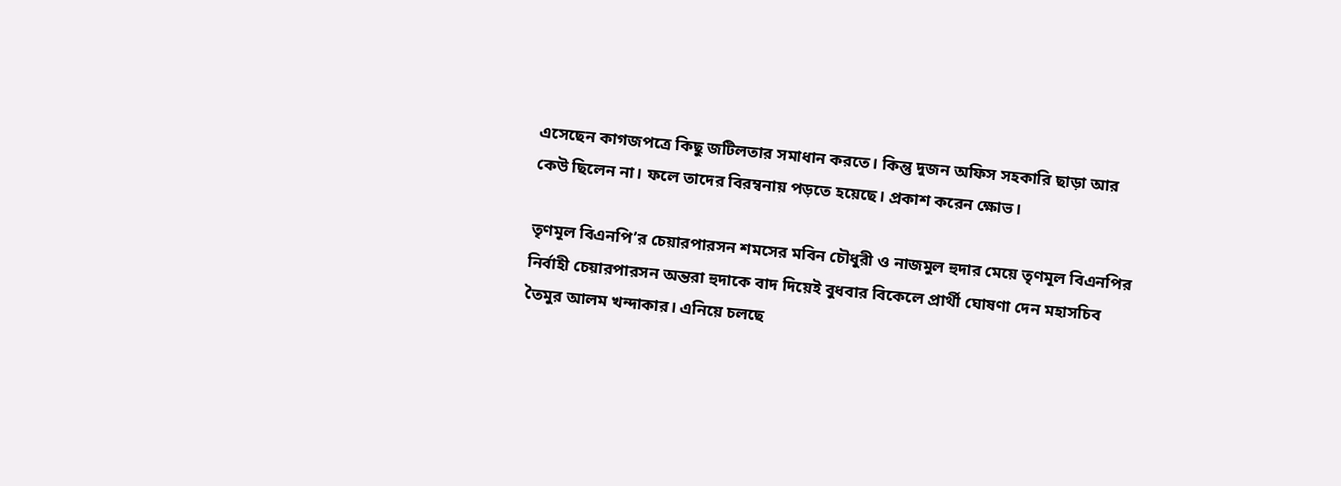এসেছেন কাগজপত্রে কিছু জটিলতার সমাধান করতে। কিন্তু দুজন অফিস সহকারি ছাড়া আর কেউ ছিলেন না। ফলে তাদের বিরম্বনায় পড়তে হয়েছে। প্রকাশ করেন ক্ষোভ।

তৃণমূল বিএনপি’র চেয়ারপারসন শমসের মবিন চৌধুরী ও নাজমুল হুদার মেয়ে তৃণমূল বিএনপির নির্বাহী চেয়ারপারসন অন্তরা হুদাকে বাদ দিয়েই বুধবার বিকেলে প্রার্থী ঘোষণা দেন মহাসচিব তৈমুর আলম খন্দাকার। এনিয়ে চলছে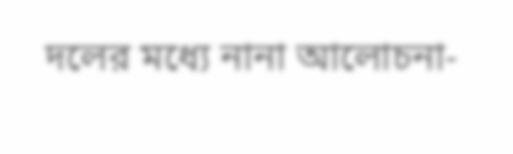দলের মধ্যে নানা আলোচনা-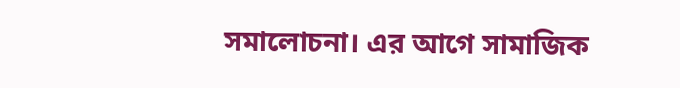সমালোচনা। এর আগে সামাজিক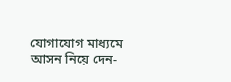যোগাযোগ মাধ্যমে আসন নিয়ে দেন-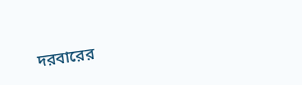দরবারের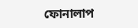ফোনালাপ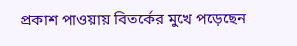প্রকাশ পাওয়ায় বিতর্কের মুখে পড়েছেন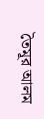তৈমূর আলম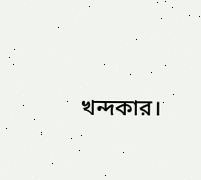খন্দকার।